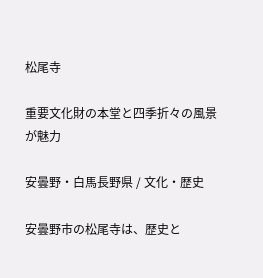松尾寺

重要文化財の本堂と四季折々の風景が魅力

安曇野・白馬長野県 / 文化・歴史

安曇野市の松尾寺は、歴史と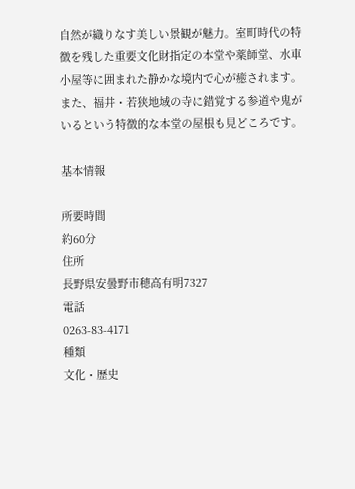自然が織りなす美しい景観が魅力。室町時代の特徴を残した重要文化財指定の本堂や薬師堂、水車小屋等に囲まれた静かな境内で心が癒されます。また、福井・若狭地域の寺に錯覚する参道や鬼がいるという特徴的な本堂の屋根も見どころです。

基本情報

所要時間
約60分
住所
長野県安曇野市穂高有明7327
電話
0263-83-4171
種類
文化・歴史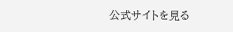公式サイトを見る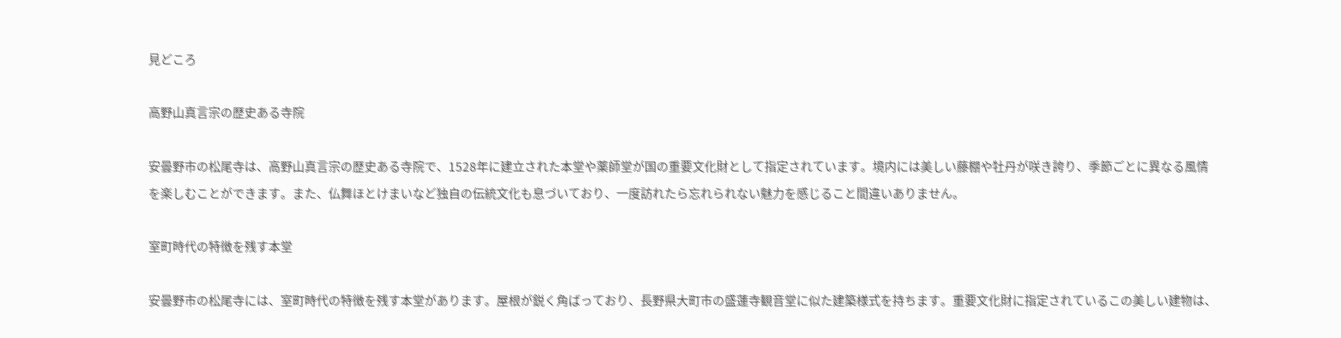見どころ

高野山真言宗の歴史ある寺院

安曇野市の松尾寺は、高野山真言宗の歴史ある寺院で、1528年に建立された本堂や薬師堂が国の重要文化財として指定されています。境内には美しい藤棚や牡丹が咲き誇り、季節ごとに異なる風情を楽しむことができます。また、仏舞ほとけまいなど独自の伝統文化も息づいており、一度訪れたら忘れられない魅力を感じること間違いありません。

室町時代の特徴を残す本堂

安曇野市の松尾寺には、室町時代の特徴を残す本堂があります。屋根が鋭く角ばっており、長野県大町市の盛蓮寺観音堂に似た建築様式を持ちます。重要文化財に指定されているこの美しい建物は、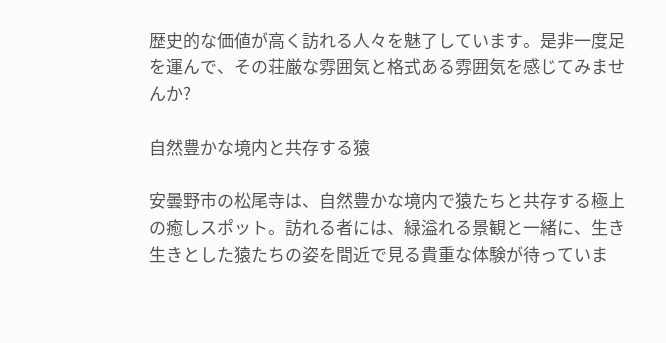歴史的な価値が高く訪れる人々を魅了しています。是非一度足を運んで、その荘厳な雰囲気と格式ある雰囲気を感じてみませんか?

自然豊かな境内と共存する猿

安曇野市の松尾寺は、自然豊かな境内で猿たちと共存する極上の癒しスポット。訪れる者には、緑溢れる景観と一緒に、生き生きとした猿たちの姿を間近で見る貴重な体験が待っていま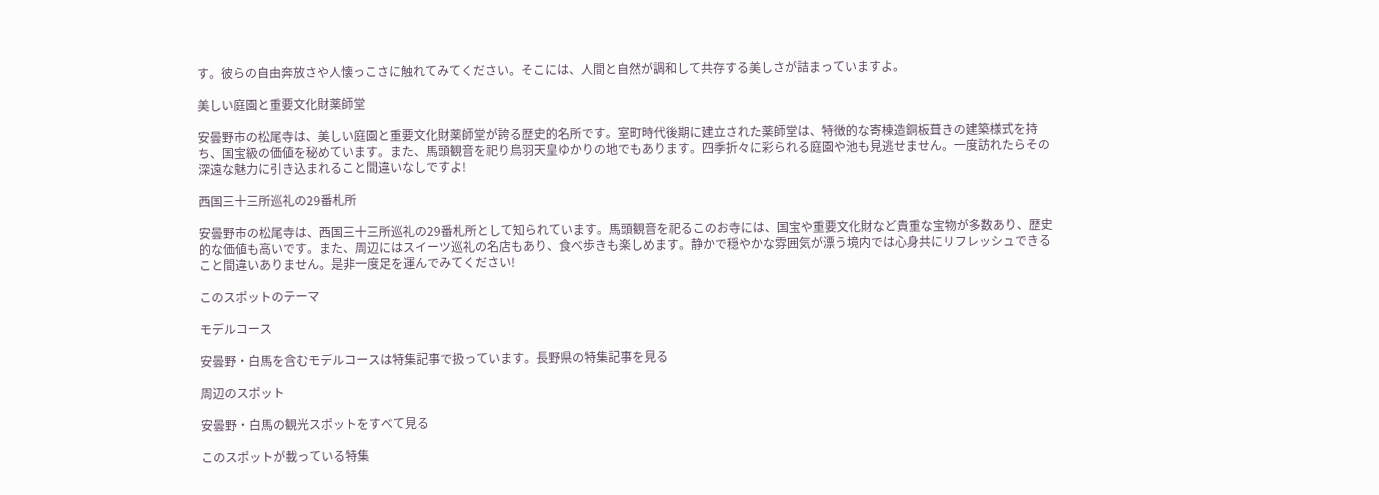す。彼らの自由奔放さや人懐っこさに触れてみてください。そこには、人間と自然が調和して共存する美しさが詰まっていますよ。

美しい庭園と重要文化財薬師堂

安曇野市の松尾寺は、美しい庭園と重要文化財薬師堂が誇る歴史的名所です。室町時代後期に建立された薬師堂は、特徴的な寄棟造銅板葺きの建築様式を持ち、国宝級の価値を秘めています。また、馬頭観音を祀り鳥羽天皇ゆかりの地でもあります。四季折々に彩られる庭園や池も見逃せません。一度訪れたらその深遠な魅力に引き込まれること間違いなしですよ!

西国三十三所巡礼の29番札所

安曇野市の松尾寺は、西国三十三所巡礼の29番札所として知られています。馬頭観音を祀るこのお寺には、国宝や重要文化財など貴重な宝物が多数あり、歴史的な価値も高いです。また、周辺にはスイーツ巡礼の名店もあり、食べ歩きも楽しめます。静かで穏やかな雰囲気が漂う境内では心身共にリフレッシュできること間違いありません。是非一度足を運んでみてください!

このスポットのテーマ

モデルコース

安曇野・白馬を含むモデルコースは特集記事で扱っています。長野県の特集記事を見る

周辺のスポット

安曇野・白馬の観光スポットをすべて見る

このスポットが載っている特集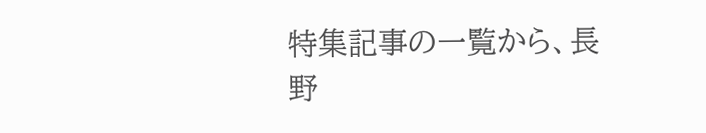特集記事の一覧から、長野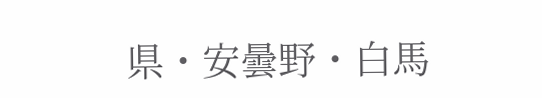県・安曇野・白馬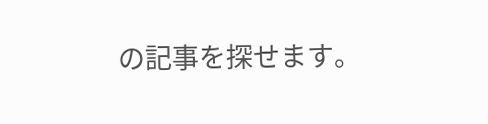の記事を探せます。